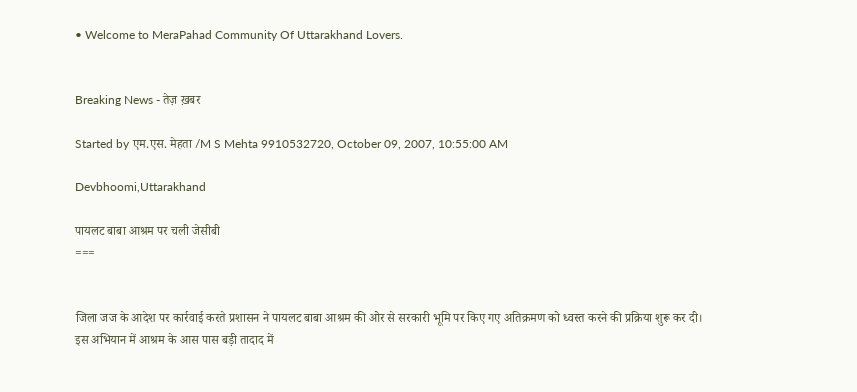• Welcome to MeraPahad Community Of Uttarakhand Lovers.


Breaking News - तेज़ ख़बर

Started by एम.एस. मेहता /M S Mehta 9910532720, October 09, 2007, 10:55:00 AM

Devbhoomi,Uttarakhand

पायलट बाबा आश्रम पर चली जेसीबी
===


जिला जज के आदेश पर कार्रवाई करते प्रशासन ने पायलट बाबा आश्रम की ओर से सरकारी भूमि पर किए गए अतिक्रमण को ध्वस्त करने की प्रक्रिया शुरू कर दी। इस अभियान में आश्रम के आस पास बड़ी तादाद में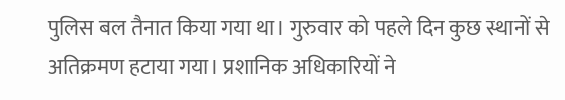पुलिस बल तैनात किया गया था। गुरुवार को पहले दिन कुछ स्थानों से अतिक्रमण हटाया गया। प्रशानिक अधिकारियों ने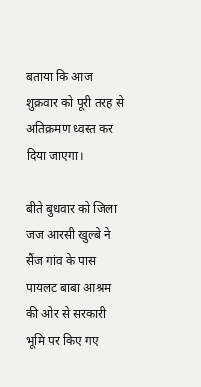बताया कि आज शुक्रवार को पूरी तरह से अतिक्रमण ध्वस्त कर दिया जाएगा।

बीते बुधवार को जिला जज आरसी खुल्बे ने सैंज गांव के पास पायलट बाबा आश्रम की ओर से सरकारी भूमि पर किए गए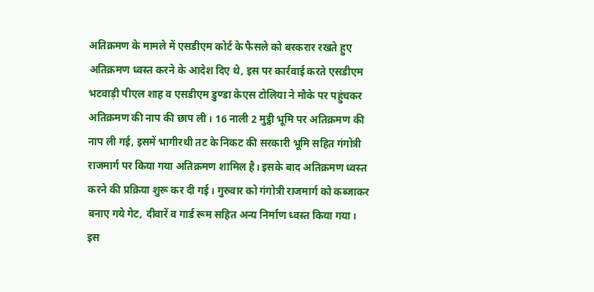अतिक्रमण के मामले में एसडीएम कोर्ट के फैसले को बरकरार रखते हुए अतिक्रमण ध्वस्त करने के आदेश दिए थे, इस पर कार्रवाई करते एसडीएम भटवाड़ी पीएल शाह व एसडीएम डुण्डा केएस टोलिया ने मौके पर पहुंचकर अतिक्रमण की नाप की छाप ली। 16 नाली 2 मुट्ठी भूमि पर अतिक्रमण की नाप ली गई, इसमें भागीरथी तट के निकट की सरकारी भूमि सहित गंगोत्री राजमार्ग पर किया गया अतिक्रमण शामिल है। इसके बाद अतिक्रमण ध्वस्त करने की प्रक्रिया शुरू कर दी गई। गुरुवार को गंगोत्री राजमार्ग को कब्जाकर बनाए गये गेट, दीवारें व गार्ड रूम सहित अन्य निर्माण ध्वस्त किया गया। इस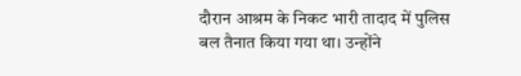दौरान आश्रम के निकट भारी तादाद में पुलिस बल तैनात किया गया था। उन्होंने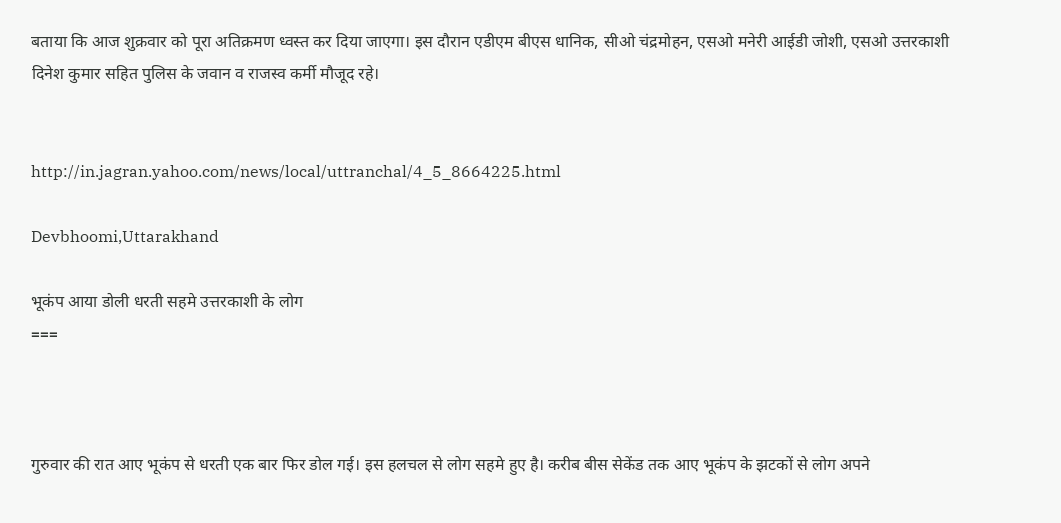बताया कि आज शुक्रवार को पूरा अतिक्रमण ध्वस्त कर दिया जाएगा। इस दौरान एडीएम बीएस धानिक, सीओ चंद्रमोहन, एसओ मनेरी आईडी जोशी, एसओ उत्तरकाशी दिनेश कुमार सहित पुलिस के जवान व राजस्व कर्मी मौजूद रहे।


http://in.jagran.yahoo.com/news/local/uttranchal/4_5_8664225.html

Devbhoomi,Uttarakhand

भूकंप आया डोली धरती सहमे उत्तरकाशी के लोग
===



गुरुवार की रात आए भूकंप से धरती एक बार फिर डोल गई। इस हलचल से लोग सहमे हुए है। करीब बीस सेकेंड तक आए भूकंप के झटकों से लोग अपने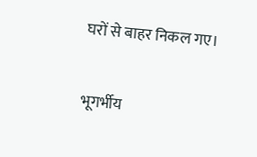घरों से बाहर निकल गए।

भूगर्भीय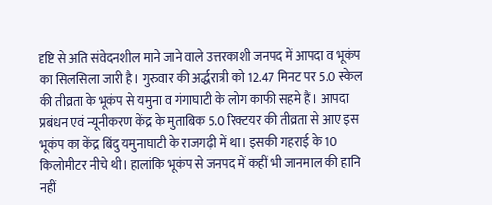दृष्टि से अति संवेदनशील माने जाने वाले उत्तरकाशी जनपद में आपदा व भूकंप का सिलसिला जारी है। गुरुवार की अ‌र्द्धरात्री को 12.47 मिनट पर 5.0 स्केल की तीव्रता के भूकंप से यमुना व गंगाघाटी के लोग काफी सहमे हैं। आपदा प्रबंधन एवं न्यूनीकरण केंद्र के मुताबिक 5.0 रिक्टयर की तीव्रता से आए इस भूकंप का केंद्र बिंदु यमुनाघाटी के राजगढ़ी में था। इसकी गहराई के 10 किलोमीटर नीचे थी। हालांकि भूकंप से जनपद में कहीं भी जानमाल की हानि नहीं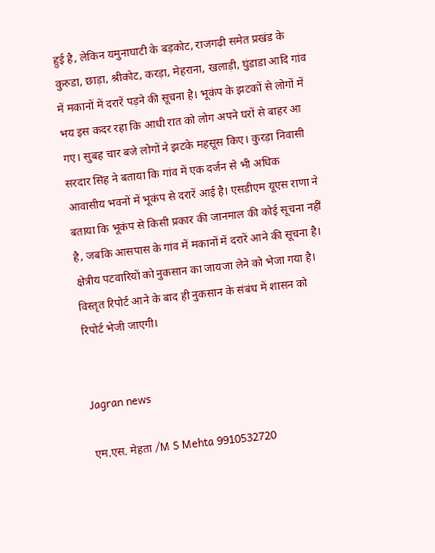हुई है, लेकिन यमुनाघाटी के बड़कोट, राजगढ़ी समेत प्रखंड के कुरुडा, छाड़ा, श्रीकोट, करड़ा, मेहराना, खलाड़ी, घुंडाडा आदि गांव में मकानों में दरारें पड़ने की सूचना है। भूकंप के झटकों से लोगों में भय इस कदर रहा कि आधी रात को लोग अपने घरों से बाहर आ गए। सुबह चार बजे लोगों ने झटके महसूस किए। कुरड़ा निवासी सरदार सिंह ने बताया कि गांव में एक दर्जन से भी अधिक आवासीय भवनों में भूकंप से दरारें आई है। एसडीएम यूएस राणा ने बताया कि भूकंप से किसी प्रकार की जानमाल की कोई सूचना नहीं है, जबकि आसपास के गांव में मकानों में दरारें आने की सूचना है। क्षेत्रीय पटवारियों को नुकसान का जायजा लेने को भेजा गया है। विस्तृत रिपोर्ट आने के बाद ही नुकसान के संबंध में शासन को रिपोर्ट भेजी जाएगी।


Jagran news

एम.एस. मेहता /M S Mehta 9910532720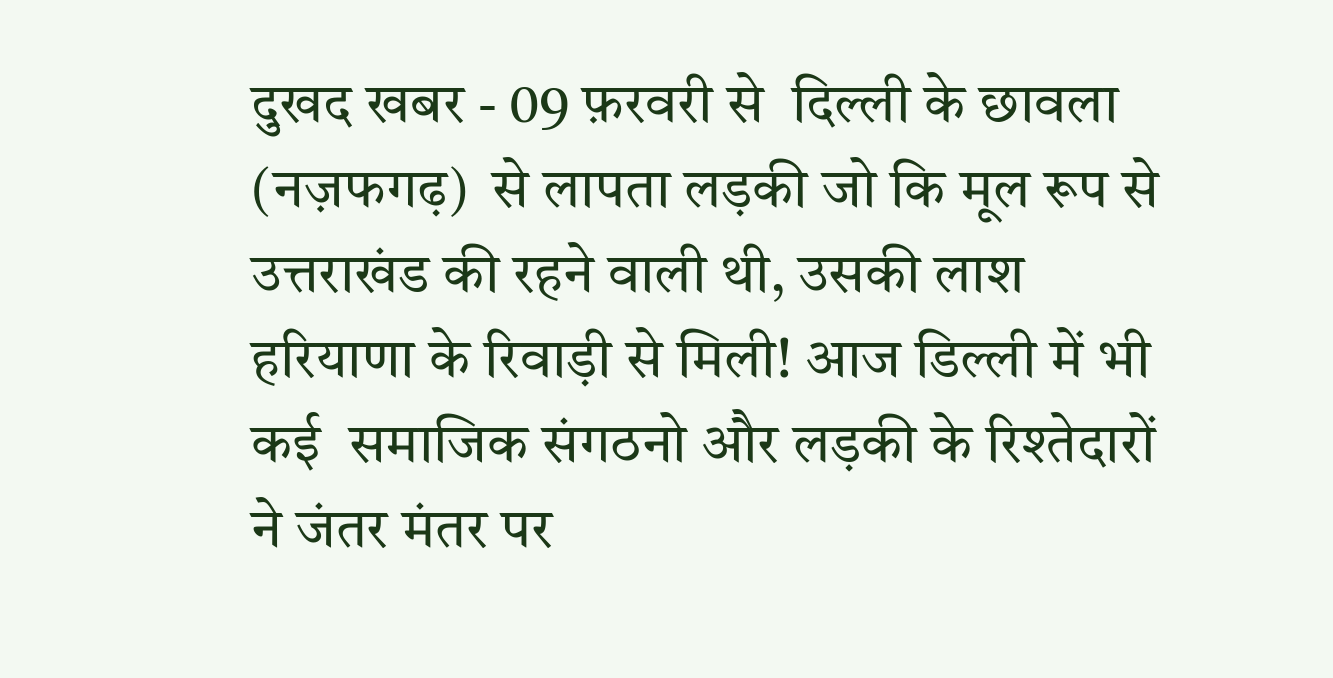दुखद खबर - 09 फ़रवरी से  दिल्ली के छावला (नज़फगढ़)  से लापता लड़की जो कि मूल रूप से उत्तराखंड की रहने वाली थी, उसकी लाश हरियाणा के रिवाड़ी से मिली! आज डिल्ली में भी कई  समाजिक संगठनो और लड़की के रिश्तेदारों ने जंतर मंतर पर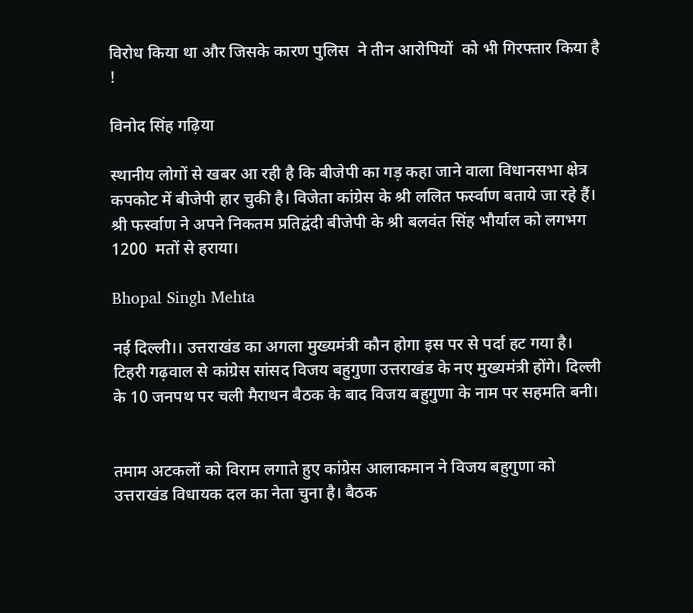विरोध किया था और जिसके कारण पुलिस  ने तीन आरोपियों  को भी गिरफ्तार किया है  !

विनोद सिंह गढ़िया

स्थानीय लोगों से खबर आ रही है कि बीजेपी का गड़ कहा जाने वाला विधानसभा क्षेत्र कपकोट में बीजेपी हार चुकी है। विजेता कांग्रेस के श्री ललित फर्स्वाण बताये जा रहे हैं। श्री फर्स्वाण ने अपने निकतम प्रतिद्वंदी बीजेपी के श्री बलवंत सिंह भौर्याल को लगभग 1200  मतों से हराया।

Bhopal Singh Mehta

नई दिल्ली।। उत्तराखंड का अगला मुख्यमंत्री कौन होगा इस पर से पर्दा हट गया है। टिहरी गढ़वाल से कांग्रेस सांसद विजय बहुगुणा उत्तराखंड के नए मुख्यमंत्री होंगे। दिल्ली के 10 जनपथ पर चली मैराथन बैठक के बाद विजय बहुगुणा के नाम पर सहमति बनी।


तमाम अटकलों को विराम लगाते हुए कांग्रेस आलाकमान ने विजय बहुगुणा को उत्तराखंड विधायक दल का नेता चुना है। बैठक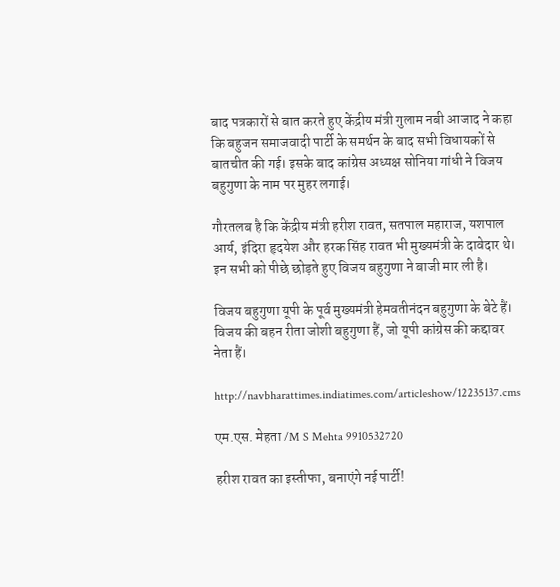बाद पत्रकारों से बात करते हुए केंद्रीय मंत्री गुलाम नबी आजाद ने कहा कि बहुजन समाजवादी पार्टी के समर्थन के बाद सभी विधायकों से बातचीत की गई। इसके बाद कांग्रेस अध्यक्ष सोनिया गांधी ने विजय बहुगुणा के नाम पर मुहर लगाई।

गौरतलब है कि केंद्रीय मंत्री हरीश रावत, सतपाल महाराज, यशपाल आर्य, इंदिरा हृदयेश और हरक सिंह रावत भी मुख्यमंत्री के दावेदार थे। इन सभी को पीछे छोड़ते हुए विजय बहुगुणा ने बाजी मार ली है।

विजय बहुगुणा यूपी के पूर्व मुख्यमंत्री हेमवतीनंदन बहुगुणा के बेटे हैं। विजय की बहन रीता जोशी बहुगुणा हैं, जो यूपी कांग्रेस की कद्दावर नेता हैं।

http://navbharattimes.indiatimes.com/articleshow/12235137.cms

एम.एस. मेहता /M S Mehta 9910532720

हरीश रावत का इस्तीफा, बनाएंगे नई पार्टी!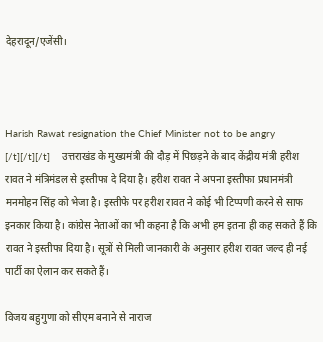देहरादून/एजेंसी।



Harish Rawat resignation the Chief Minister not to be angry
[/t][/t][/t]    उत्तराखंड के मुख्यमंत्री की दौड़ में पिछड़ने के बाद केंद्रीय मंत्री हरीश रावत ने मंत्रिमंडल से इस्तीफा दे दिया है। हरीश रावत ने अपना इस्तीफा प्रधानमंत्री मनमोहन सिंह को भेजा है। इस्तीफे पर हरीश रावत ने कोई भी टिप्पणी करने से साफ इनकार किया है। कांग्रेस नेताओं का भी कहना है कि अभी हम इतना ही कह सकते हैं कि रावत ने इस्तीफा दिया है। सूत्रों से मिली जानकारी के अनुसार हरीश रावत जल्द ही नई पार्टी का ऐलान कर सकते हैं।

विजय बहुगुणा को सीएम बनाने से नाराज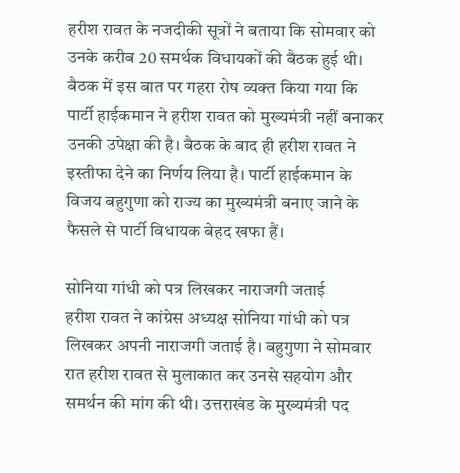हरीश रावत के नजदीकी सूत्रों ने बताया कि सोमवार को उनके करीब 20 समर्थक विधायकों की बैठक हुई थी। बैठक में इस बात पर गहरा रोष व्यक्त किया गया कि पार्टी हाईकमान ने हरीश रावत को मुख्यमंत्री नहीं बनाकर उनकी उपेक्षा की है। बैठक के बाद ही हरीश रावत ने इस्तीफा देने का निर्णय लिया है। पार्टी हाईकमान के विजय बहुगुणा को राज्य का मुख्यमंत्री बनाए जाने के फैसले से पार्टी विधायक बेहद खफा हैं।

सोनिया गांधी को पत्र लिखकर नाराजगी जताई
हरीश रावत ने कांग्रेस अध्यक्ष सोनिया गांधी को पत्र लिखकर अपनी नाराजगी जताई है। बहुगुणा ने सोमवार रात हरीश रावत से मुलाकात कर उनसे सहयोग और समर्थन की मांग की थी। उत्तराखंड के मुख्यमंत्री पद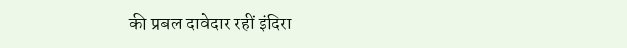की प्रबल दावेदार रहीं इंदिरा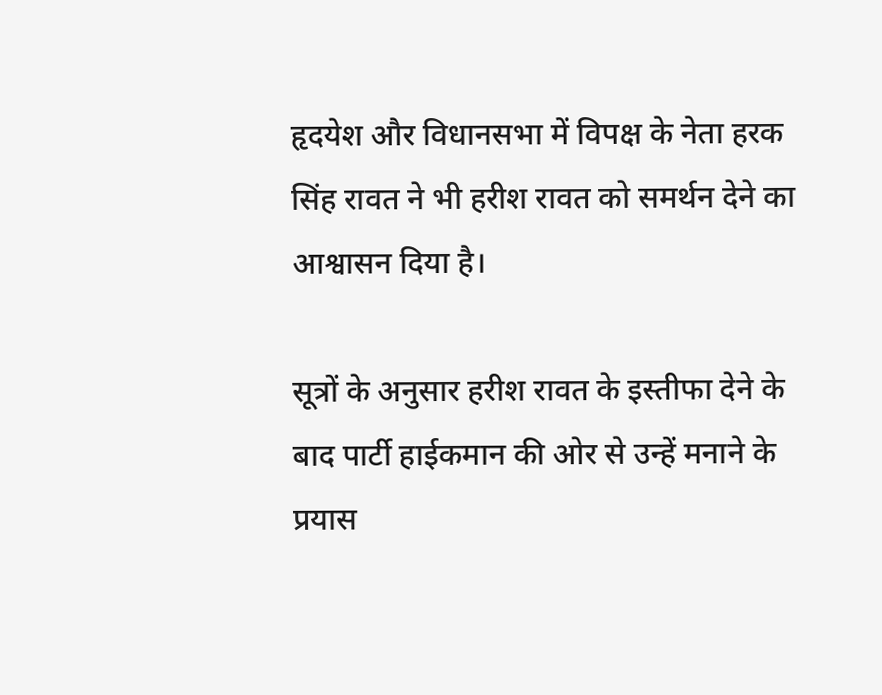हृदयेश और विधानसभा में विपक्ष के नेता हरक सिंह रावत ने भी हरीश रावत को समर्थन देने का आश्वासन दिया है।

सूत्रों के अनुसार हरीश रावत के इस्तीफा देने के बाद पार्टी हाईकमान की ओर से उन्हें मनाने के प्रयास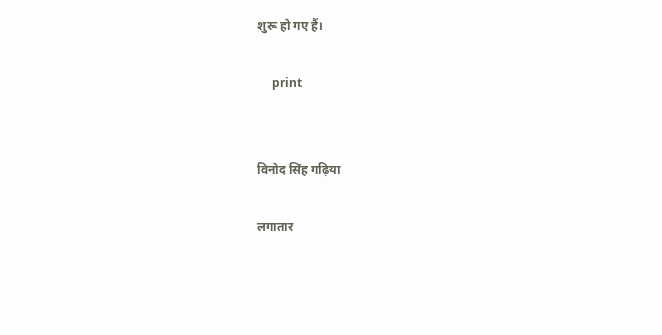शुरू हो गए हैं।

     print


विनोद सिंह गढ़िया

लगातार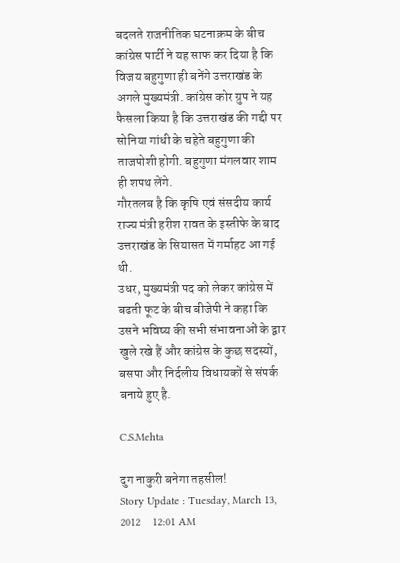बदलते राजनीतिक घटनाक्रम के बीच कांग्रेस पार्टी ने यह साफ कर दिया है कि विजय बहुगुणा ही बनेंगे उत्तराखंड के अगले मुख्यमंत्री. कांग्रेस कोर ग्रुप ने यह फैसला किया है कि उत्तराखंड की गद्दी पर सोनिया गांधी के चहेते बहुगुणा की ताजपोशी होगी. बहुगुणा मंगलवार शाम ही शपथ लेंगे.
गौरतलब है कि कृषि एवं संसदीय कार्य राज्य मंत्री हरीश रावत के इस्तीफे के बाद उत्तराखंड के सियासत में गर्माहट आ गई थी.
उधर, मुख्यमंत्री पद को लेकर कांग्रेस में बढती फूट के बीच बीजेपी ने कहा कि उसने भविष्य की सभी संभावनाओं के द्वार खुले रखे हैं और कांग्रेस के कुछ सदस्यों, बसपा और निर्दलीय विधायकों से संपर्क बनाये हुए है.

C.S.Mehta

दुग नाकुरी बनेगा तहसील!
Story Update : Tuesday, March 13, 2012    12:01 AM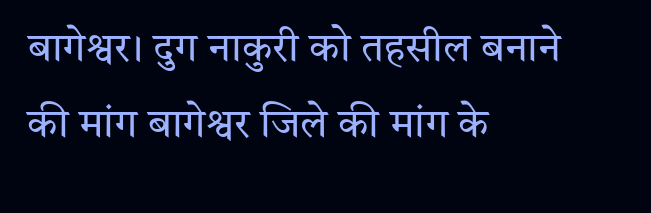बागेश्वर। दुग नाकुरी को तहसील बनाने की मांग बागेश्वर जिले की मांग के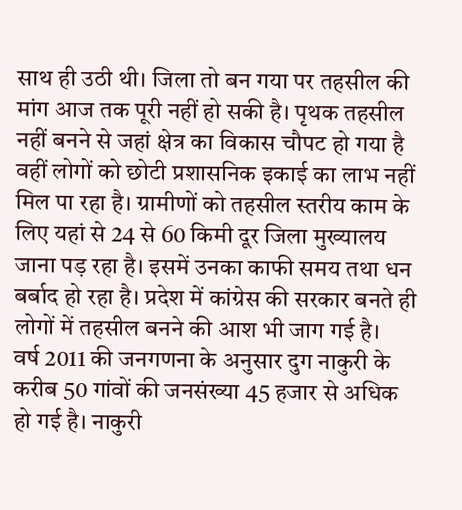साथ ही उठी थी। जिला तो बन गया पर तहसील की मांग आज तक पूरी नहीं हो सकी है। पृथक तहसील नहीं बनने से जहां क्षेत्र का विकास चौपट हो गया है वहीं लोगों को छोटी प्रशासनिक इकाई का लाभ नहीं मिल पा रहा है। ग्रामीणों को तहसील स्तरीय काम के लिए यहां से 24 से 60 किमी दूर जिला मुख्यालय जाना पड़ रहा है। इसमें उनका काफी समय तथा धन बर्बाद हो रहा है। प्रदेश में कांग्रेस की सरकार बनते ही लोगों में तहसील बनने की आश भी जाग गई है।
वर्ष 2011 की जनगणना के अनुसार दुग नाकुरी के करीब 50 गांवों की जनसंख्या 45 हजार से अधिक हो गई है। नाकुरी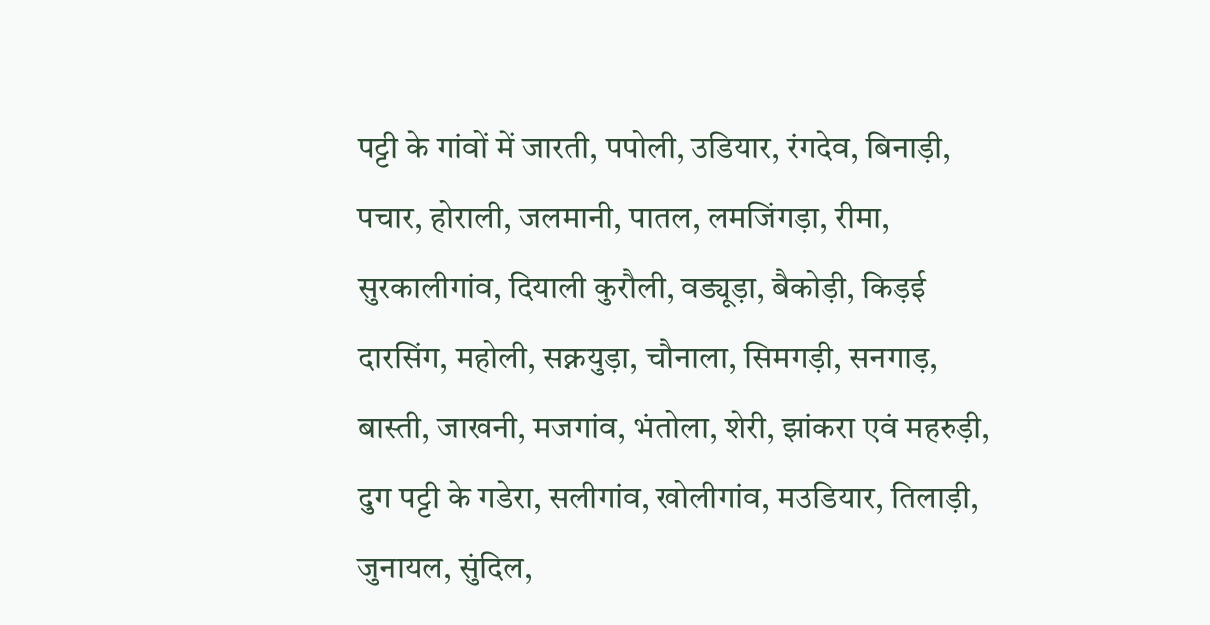पट्टी के गांवों में जारती, पपोली, उडियार, रंगदेव, बिनाड़ी, पचार, होराली, जलमानी, पातल, लमजिंगड़ा, रीमा, सुरकालीगांव, दियाली कुरौली, वड्यूड़ा, बैकोड़ी, किड़ई दारसिंग, महोली, सक्नयुड़ा, चौनाला, सिमगड़ी, सनगाड़, बास्ती, जाखनी, मजगांव, भंतोला, शेरी, झांकरा एवं महरुड़ी, दुग पट्टी के गडेरा, सलीगांव, खोलीगांव, मउडियार, तिलाड़ी, जुनायल, सुंदिल,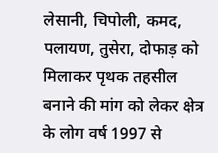लेसानी, चिपोली, कमद, पलायण, तुसेरा, दोफाड़ को मिलाकर पृथक तहसील बनाने की मांग को लेकर क्षेत्र के लोग वर्ष 1997 से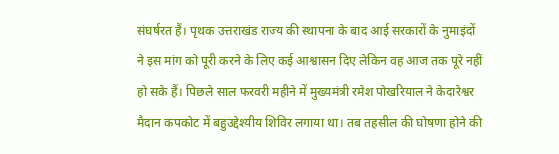संघर्षरत हैं। पृथक उत्तराखंड राज्य की स्थापना के बाद आई सरकारों के नुमाइंदों ने इस मांग को पूरी करने के लिए कई आश्वासन दिए लेकिन वह आज तक पूरे नहीं हो सके हैं। पिछले साल फरवरी महीने में मुख्यमंत्री रमेश पोखरियाल ने केदारेश्वर मैदान कपकोट में बहुउद्देश्यीय शिविर लगाया था। तब तहसील की घोषणा होने की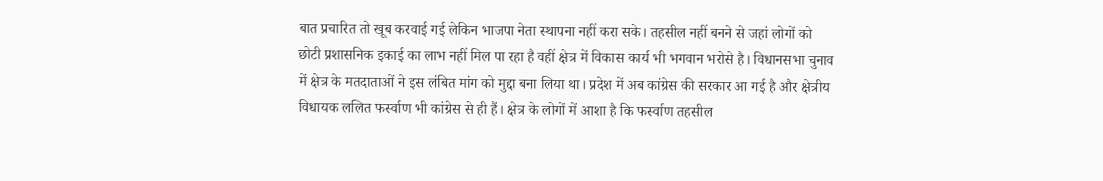बात प्रचारित तो खूब करवाई गई लेकिन भाजपा नेता स्थापना नहीं करा सके। तहसील नहीं बनने से जहां लोगों को छोटी प्रशासनिक इकाई का लाभ नहीं मिल पा रहा है वहीं क्षेत्र में विकास कार्य भी भगवान भरोसे है। विधानसभा चुनाव में क्षेत्र के मतदाताओं ने इस लंबित मांग को मुद्दा बना लिया था। प्रदेश में अब कांग्रेस की सरकार आ गई है और क्षेत्रीय विधायक ललित फर्स्वाण भी कांग्रेस से ही हैं। क्षेत्र के लोगों में आशा है कि फर्स्वाण तहसील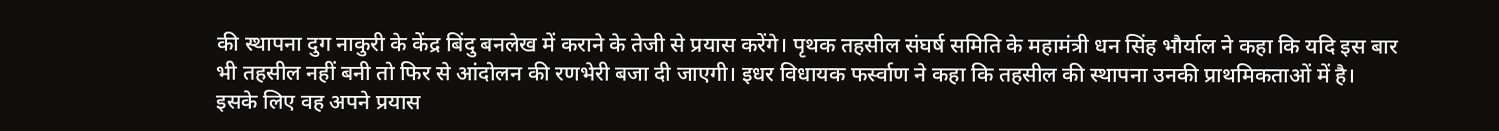की स्थापना दुग नाकुरी के केंद्र बिंदु बनलेख में कराने के तेजी से प्रयास करेंगे। पृथक तहसील संघर्ष समिति के महामंत्री धन सिंह भौर्याल ने कहा कि यदि इस बार भी तहसील नहीं बनी तो फिर से आंदोलन की रणभेरी बजा दी जाएगी। इधर विधायक फर्स्वाण ने कहा कि तहसील की स्थापना उनकी प्राथमिकताओं में है। इसके लिए वह अपने प्रयास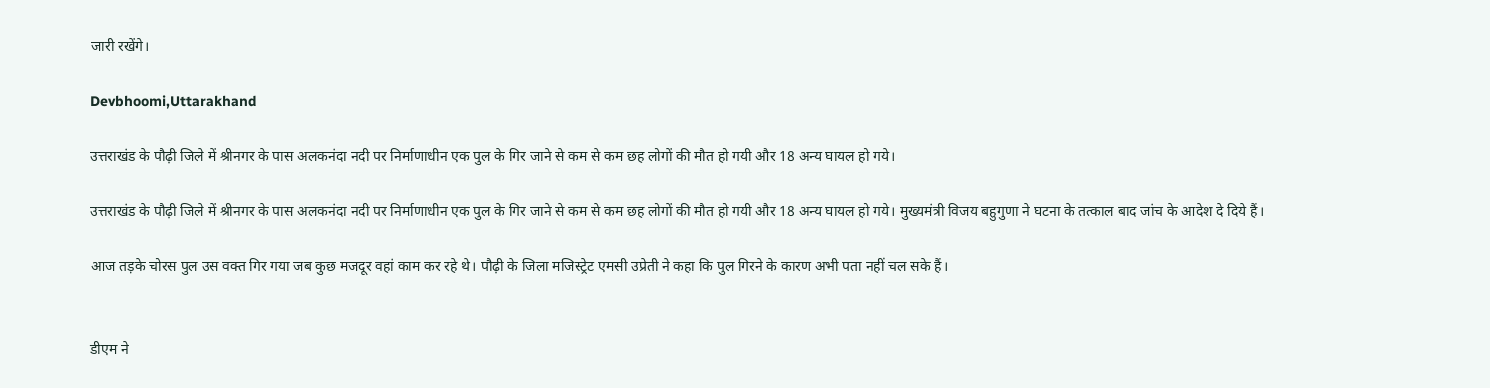जारी रखेंगे।

Devbhoomi,Uttarakhand

उत्तराखंड के पौढ़ी जिले में श्रीनगर के पास अलकनंदा नदी पर निर्माणाधीन एक पुल के गिर जाने से कम से कम छह लोगों की मौत हो गयी और 18 अन्य घायल हो गये।

उत्तराखंड के पौढ़ी जिले में श्रीनगर के पास अलकनंदा नदी पर निर्माणाधीन एक पुल के गिर जाने से कम से कम छह लोगों की मौत हो गयी और 18 अन्य घायल हो गये। मुख्यमंत्री विजय बहुगुणा ने घटना के तत्काल बाद जांच के आदेश दे दिये हैं।

आज तड़के चोरस पुल उस वक्त गिर गया जब कुछ मजदूर वहां काम कर रहे थे। पौढ़ी के जिला मजिस्ट्रेट एमसी उप्रेती ने कहा कि पुल गिरने के कारण अभी पता नहीं चल सके हैं।


डीएम ने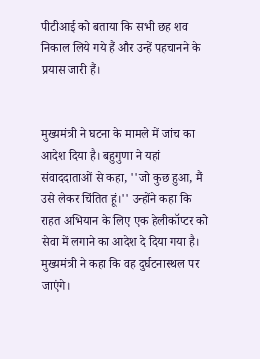पीटीआई को बताया कि सभी छह शव निकाल लिये गये हैं और उन्हें पहचानने के प्रयास जारी हैं।


मुख्यमंत्री ने घटना के मामले में जांच का आदेश दिया है। बहुगुणा ने यहां संवाददाताओं से कहा, ''जो कुछ हुआ, मैं उसे लेकर चिंतित हूं।'' उन्होंने कहा कि राहत अभियान के लिए एक हेलीकॉप्टर को सेवा में लगाने का आदेश दे दिया गया है। मुख्यमंत्री ने कहा कि वह दुर्घटनास्थल पर जाएंगे।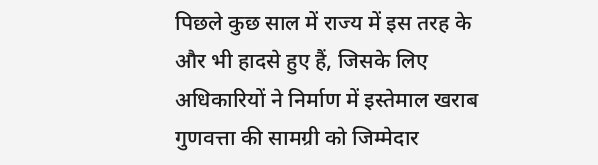पिछले कुछ साल में राज्य में इस तरह के और भी हादसे हुए हैं, जिसके लिए अधिकारियों ने निर्माण में इस्तेमाल खराब गुणवत्ता की सामग्री को जिम्मेदार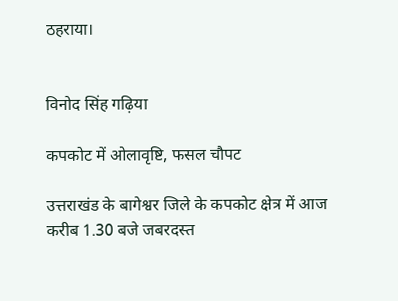ठहराया।


विनोद सिंह गढ़िया

कपकोट में ओलावृष्टि, फसल चौपट

उत्तराखंड के बागेश्वर जिले के कपकोट क्षेत्र में आज करीब 1.30 बजे जबरदस्त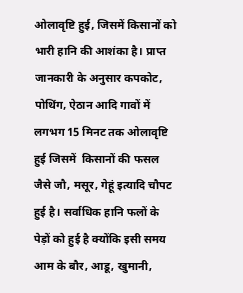ओलावृष्टि हुई, जिसमें किसानों को भारी हानि की आशंका है। प्राप्त जानकारी के अनुसार कपकोट, पोथिंग, ऐठान आदि गावों में लगभग 15 मिनट तक ओलावृष्टि हुई जिसमें  किसानों की फसल जैसे जौ, मसूर, गेहूं इत्यादि चौपट हुई है। सर्वाधिक हानि फलों के पेड़ों को हुई है क्योंकि इसी समय आम के बौर, आडू, खुमानी,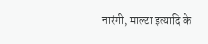नारंगी, माल्टा इत्यादि के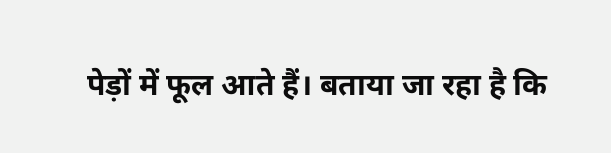पेड़ों में फूल आते हैं। बताया जा रहा है कि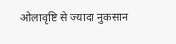ओलावृष्टि से ज्यादा नुकसान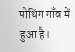पोथिंग गाँव में हुआ है।